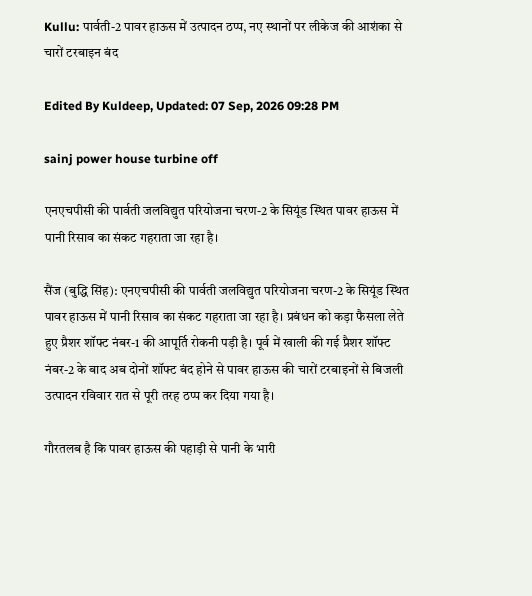Kullu: पार्वती-2 पावर हाऊस में उत्पादन ठप्प, नए स्थानों पर लीकेज की आशंका से चारों टरबाइन बंद

Edited By Kuldeep, Updated: 07 Sep, 2026 09:28 PM

sainj power house turbine off

एनएचपीसी की पार्वती जलविद्युत परियोजना चरण-2 के सियूंड स्थित पावर हाऊस में पानी रिसाव का संकट गहराता जा रहा है।

सैंज (बुद्धि सिंह): एनएचपीसी की पार्वती जलविद्युत परियोजना चरण-2 के सियूंड स्थित पावर हाऊस में पानी रिसाव का संकट गहराता जा रहा है। प्रबंधन को कड़ा फैसला लेते हुए प्रैशर शॉफ्ट नंबर-1 की आपूर्ति रोकनी पड़ी है। पूर्व में खाली की गई प्रैशर शॉफ्ट नंबर-2 के बाद अब दोनों शॉफ्ट बंद होने से पावर हाऊस की चारों टरबाइनों से बिजली उत्पादन रविवार रात से पूरी तरह ठप्प कर दिया गया है।

गौरतलब है कि पावर हाऊस की पहाड़ी से पानी के भारी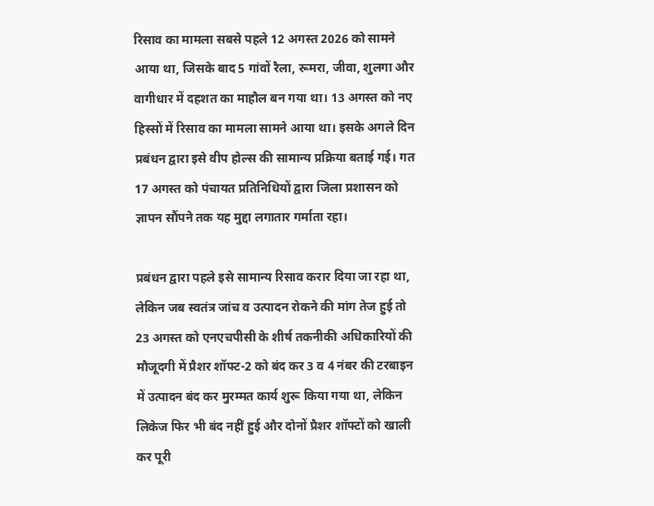रिसाव का मामला सबसे पहले 12 अगस्त 2026 को सामने आया था, जिसके बाद 5 गांवों रैला, रूमरा, जीवा, शुलगा और वागीधार में दहशत का माहौल बन गया था। 13 अगस्त को नए हिस्सों में रिसाव का मामला सामने आया था। इसके अगले दिन प्रबंधन द्वारा इसे वीप होल्स की सामान्य प्रक्रिया बताई गई। गत 17 अगस्त को पंचायत प्रतिनिधियों द्वारा जिला प्रशासन को ज्ञापन सौंपने तक यह मुद्दा लगातार गर्माता रहा।

प्रबंधन द्वारा पहले इसे सामान्य रिसाव करार दिया जा रहा था, लेकिन जब स्वतंत्र जांच व उत्पादन रोकने की मांग तेज हुई तो 23 अगस्त को एनएचपीसी के शीर्ष तकनीकी अधिकारियों की मौजूदगी में प्रैशर शॉफ्ट-2 को बंद कर 3 व 4 नंबर की टरबाइन में उत्पादन बंद कर मुरम्मत कार्य शुरू किया गया था, लेकिन लिकेज फिर भी बंद नहीं हुई और दोनों प्रैशर शॉफ्टों को खाली कर पूरी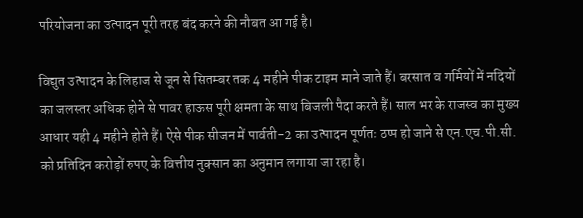परियोजना का उत्पादन पूरी तरह बंद करने की नौबत आ गई है।

विद्युत उत्पादन के लिहाज से जून से सितम्बर तक 4 महीने पीक टाइम माने जाते हैं। बरसात व गर्मियों में नदियों का जलस्तर अधिक होने से पावर हाऊस पूरी क्षमता के साथ बिजली पैदा करते हैं। साल भर के राजस्व का मुख्य आधार यही 4 महीने होते हैं। ऐसे पीक सीजन में पार्वती-2 का उत्पादन पूर्णतः ठप्प हो जाने से एन.एच.पी.सी. को प्रतिदिन करोड़ों रुपए के वित्तीय नुक्सान का अनुमान लगाया जा रहा है।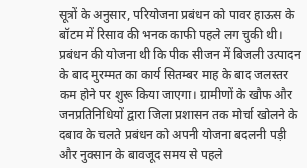सूत्रों के अनुसार, परियोजना प्रबंधन को पावर हाऊस के बॉटम में रिसाव की भनक काफी पहले लग चुकी थी। प्रबंधन की योजना थी कि पीक सीजन में बिजली उत्पादन के बाद मुरम्मत का कार्य सितम्बर माह के बाद जलस्तर कम होने पर शुरू किया जाएगा। ग्रामीणों के खौफ और जनप्रतिनिधियों द्वारा जिला प्रशासन तक मोर्चा खोलने के दबाव के चलते प्रबंधन को अपनी योजना बदलनी पड़ी और नुक्सान के बावजूद समय से पहले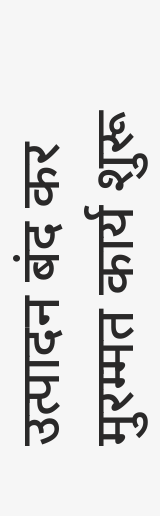उत्पादन बंद कर मुरम्मत कार्य शुरू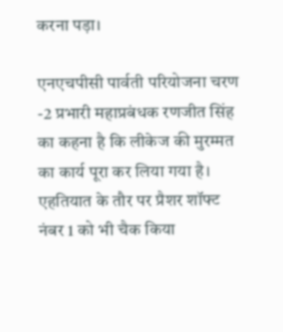करना पड़ा।

एनएचपीसी पार्वती परियोजना चरण -2 प्रभारी महाप्रबंधक रणजीत सिंह का कहना है कि लीकेज की मुरम्मत का कार्य पूरा कर लिया गया है। एहतियात के तौर पर प्रैशर शॉफ्ट नंबर 1 को भी चैक किया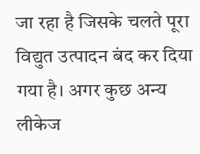जा रहा है जिसके चलते पूरा विद्युत उत्पादन बंद कर दिया गया है। अगर कुछ अन्य लीकेज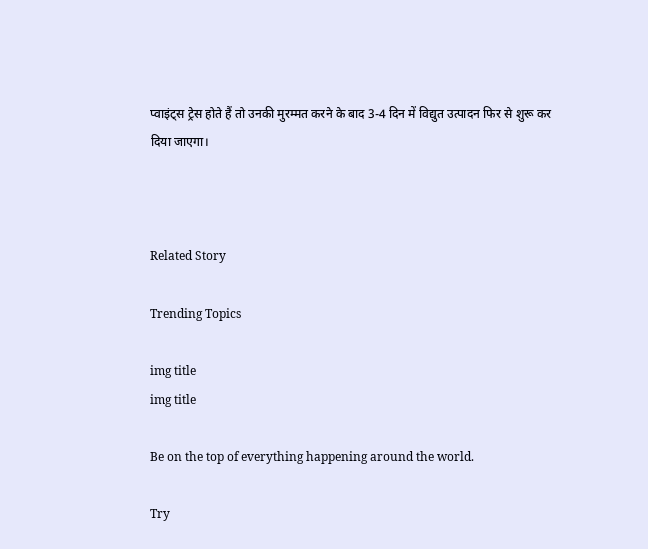प्वाइंट्स ट्रेस होते हैं तो उनकी मुरम्मत करने के बाद 3-4 दिन में विद्युत उत्पादन फिर से शुरू कर दिया जाएगा।



Related Story

Trending Topics

img title
img title

Be on the top of everything happening around the world.

Try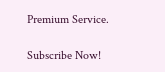Premium Service.

Subscribe Now!